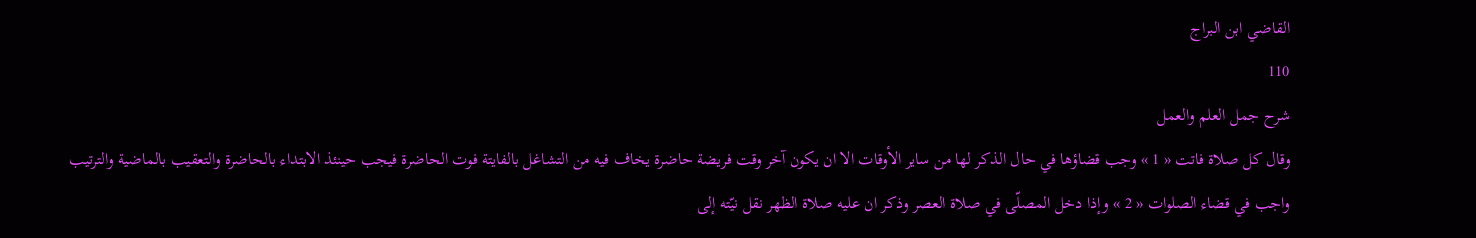القاضي ابن البراج
110
شرح جمل العلم والعمل
وقال كل صلاة فاتت « 1 » وجب قضاؤها في حال الذكر لها من ساير الأوقات الا ان يكون آخر وقت فريضة حاضرة يخاف فيه من التشاغل بالفايتة فوت الحاضرة فيجب حينئذ الابتداء بالحاضرة والتعقيب بالماضية والترتيب واجب في قضاء الصلوات « 2 » وإذا دخل المصلّى في صلاة العصر وذكر ان عليه صلاة الظهر نقل نيّته إلى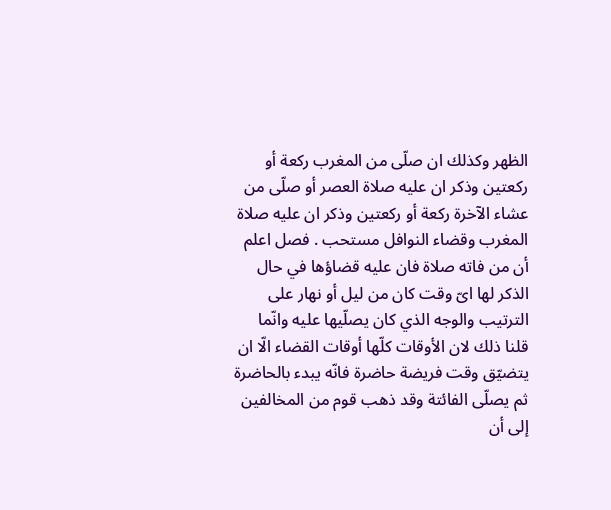الظهر وكذلك ان صلّى من المغرب ركعة أو ركعتين وذكر ان عليه صلاة العصر أو صلّى من عشاء الآخرة ركعة أو ركعتين وذكر ان عليه صلاة المغرب وقضاء النوافل مستحب . فصل اعلم أن من فاته صلاة فان عليه قضاؤها في حال الذكر لها اىّ وقت كان من ليل أو نهار على الترتيب والوجه الذي كان يصلّيها عليه وانّما قلنا ذلك لان الأوقات كلّها أوقات القضاء الّا ان يتضيّق وقت فريضة حاضرة فانّه يبدء بالحاضرة ثم يصلّى الفائتة وقد ذهب قوم من المخالفين إلى أن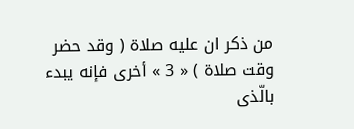من ذكر ان عليه صلاة ( وقد حضر وقت صلاة ) « 3 » أخرى فإنه يبدء بالّذى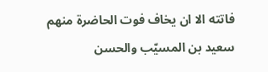فاتته الا ان يخاف فوت الحاضرة منهم سعيد بن المسيّب والحسن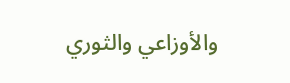والأوزاعي والثوري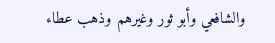والشافعي وأبو ثور وغيرهم وذهب عطاء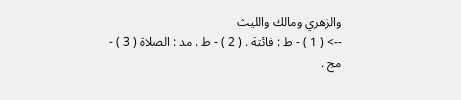والزهري ومالك والليث
--> ( 1 ) - ط : فائتة . ( 2 ) - ط . مد : الصلاة ( 3 ) - مج .